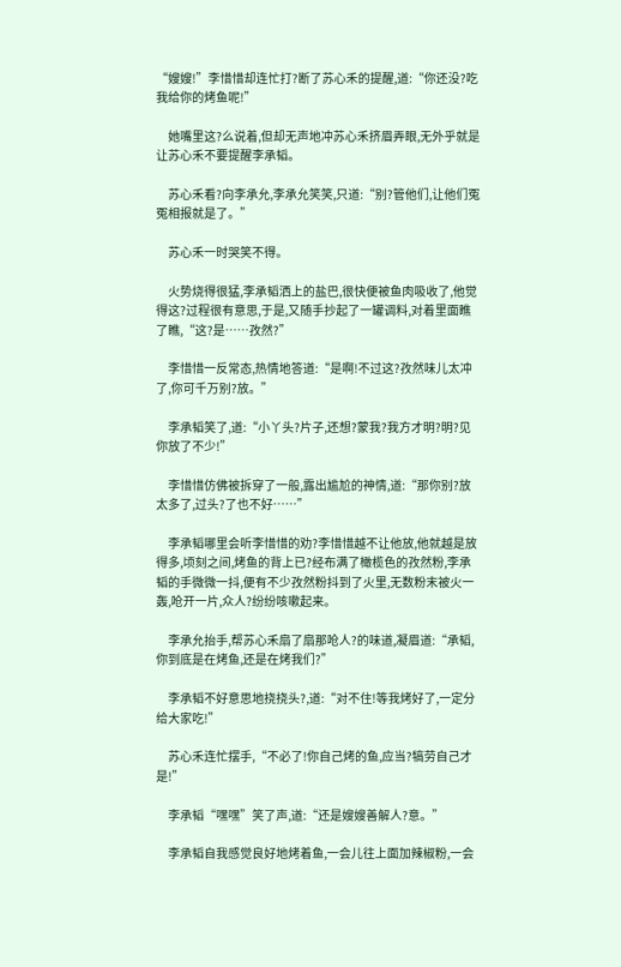“嫂嫂!”李惜惜却连忙打?断了苏心禾的提醒,道:“你还没?吃我给你的烤鱼呢!”

    她嘴里这?么说着,但却无声地冲苏心禾挤眉弄眼,无外乎就是让苏心禾不要提醒李承韬。

    苏心禾看?向李承允,李承允笑笑,只道:“别?管他们,让他们冤冤相报就是了。”

    苏心禾一时哭笑不得。

    火势烧得很猛,李承韬洒上的盐巴,很快便被鱼肉吸收了,他觉得这?过程很有意思,于是,又随手抄起了一罐调料,对着里面瞧了瞧,“这?是……孜然?”

    李惜惜一反常态,热情地答道:“是啊!不过这?孜然味儿太冲了,你可千万别?放。”

    李承韬笑了,道:“小丫头?片子,还想?蒙我?我方才明?明?见你放了不少!”

    李惜惜仿佛被拆穿了一般,露出尴尬的神情,道:“那你别?放太多了,过头?了也不好……”

    李承韬哪里会听李惜惜的劝?李惜惜越不让他放,他就越是放得多,顷刻之间,烤鱼的背上已?经布满了橄榄色的孜然粉,李承韬的手微微一抖,便有不少孜然粉抖到了火里,无数粉末被火一轰,呛开一片,众人?纷纷咳嗽起来。

    李承允抬手,帮苏心禾扇了扇那呛人?的味道,凝眉道:“承韬,你到底是在烤鱼,还是在烤我们?”

    李承韬不好意思地挠挠头?,道:“对不住!等我烤好了,一定分给大家吃!”

    苏心禾连忙摆手,“不必了!你自己烤的鱼,应当?犒劳自己才是!”

    李承韬“嘿嘿”笑了声,道:“还是嫂嫂善解人?意。”

    李承韬自我感觉良好地烤着鱼,一会儿往上面加辣椒粉,一会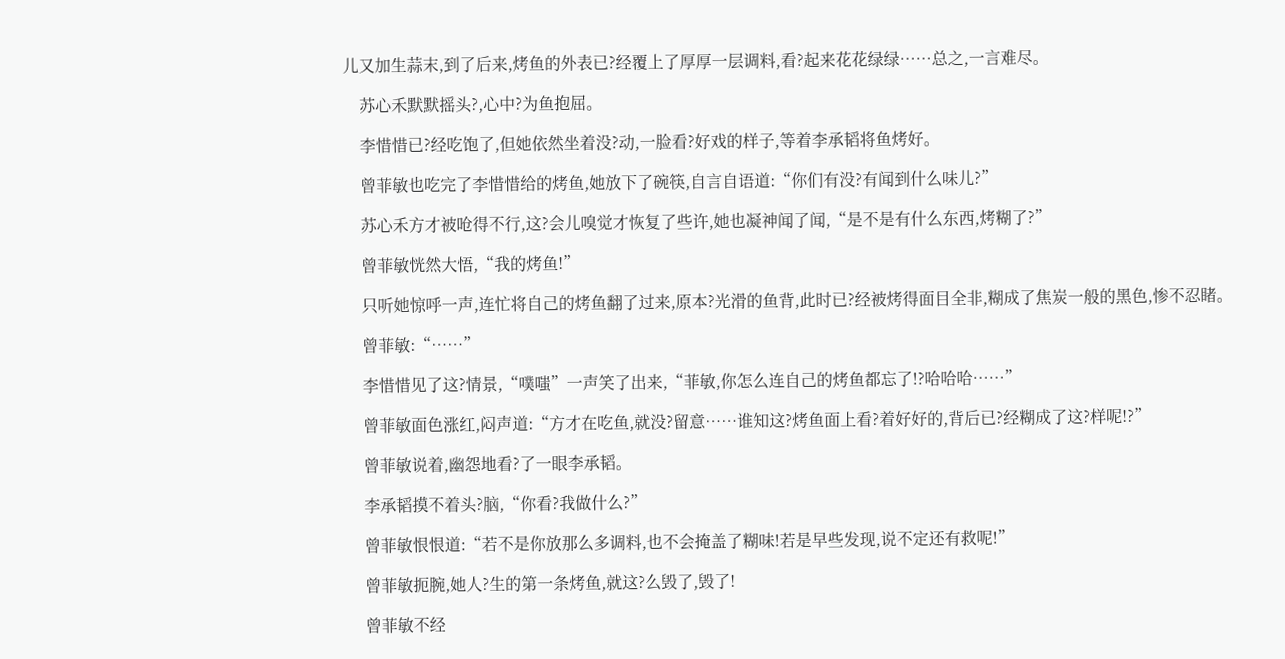儿又加生蒜末,到了后来,烤鱼的外表已?经覆上了厚厚一层调料,看?起来花花绿绿……总之,一言难尽。

    苏心禾默默摇头?,心中?为鱼抱屈。

    李惜惜已?经吃饱了,但她依然坐着没?动,一脸看?好戏的样子,等着李承韬将鱼烤好。

    曾菲敏也吃完了李惜惜给的烤鱼,她放下了碗筷,自言自语道:“你们有没?有闻到什么味儿?”

    苏心禾方才被呛得不行,这?会儿嗅觉才恢复了些许,她也凝神闻了闻,“是不是有什么东西,烤糊了?”

    曾菲敏恍然大悟,“我的烤鱼!”

    只听她惊呼一声,连忙将自己的烤鱼翻了过来,原本?光滑的鱼背,此时已?经被烤得面目全非,糊成了焦炭一般的黑色,惨不忍睹。

    曾菲敏:“……”

    李惜惜见了这?情景,“噗嗤”一声笑了出来,“菲敏,你怎么连自己的烤鱼都忘了!?哈哈哈……”

    曾菲敏面色涨红,闷声道:“方才在吃鱼,就没?留意……谁知这?烤鱼面上看?着好好的,背后已?经糊成了这?样呢!?”

    曾菲敏说着,幽怨地看?了一眼李承韬。

    李承韬摸不着头?脑,“你看?我做什么?”

    曾菲敏恨恨道:“若不是你放那么多调料,也不会掩盖了糊味!若是早些发现,说不定还有救呢!”

    曾菲敏扼腕,她人?生的第一条烤鱼,就这?么毁了,毁了!

    曾菲敏不经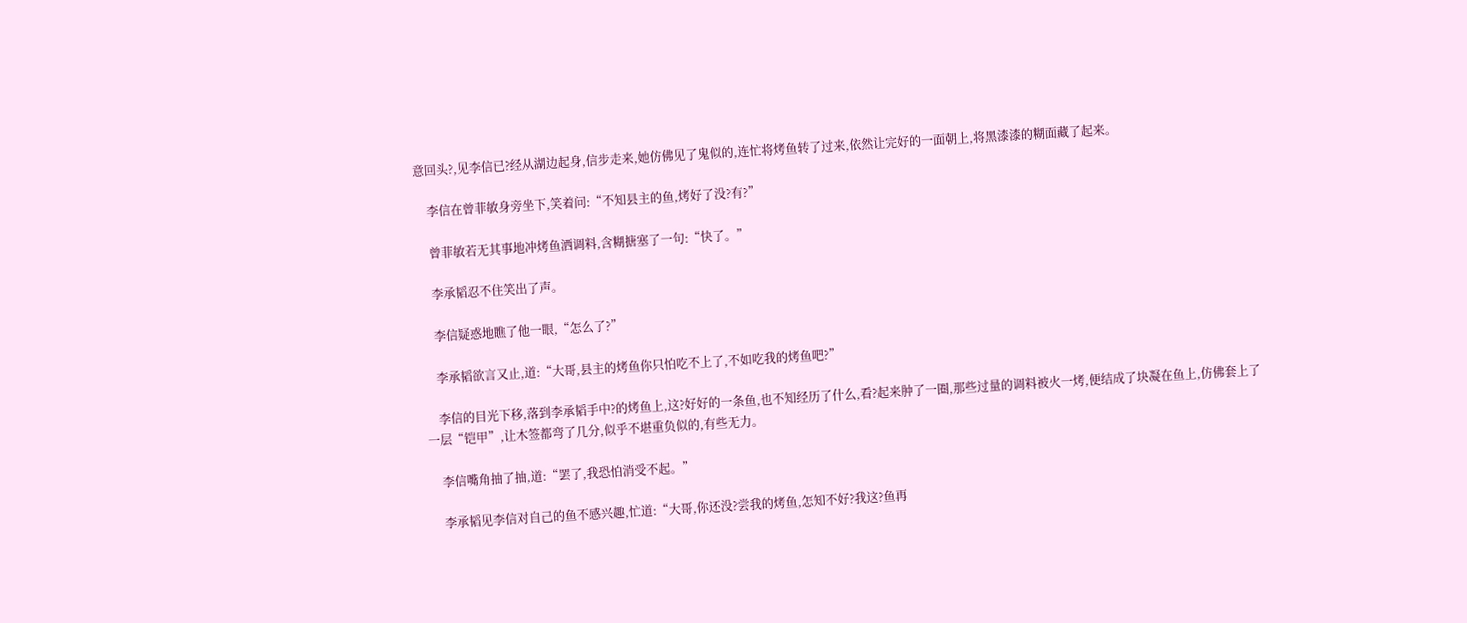意回头?,见李信已?经从湖边起身,信步走来,她仿佛见了鬼似的,连忙将烤鱼转了过来,依然让完好的一面朝上,将黑漆漆的糊面藏了起来。

    李信在曾菲敏身旁坐下,笑着问:“不知县主的鱼,烤好了没?有?”

    曾菲敏若无其事地冲烤鱼洒调料,含糊搪塞了一句:“快了。”

    李承韬忍不住笑出了声。

    李信疑惑地瞧了他一眼,“怎么了?”

    李承韬欲言又止,道:“大哥,县主的烤鱼你只怕吃不上了,不如吃我的烤鱼吧?”

    李信的目光下移,落到李承韬手中?的烤鱼上,这?好好的一条鱼,也不知经历了什么,看?起来肿了一圈,那些过量的调料被火一烤,便结成了块凝在鱼上,仿佛套上了一层“铠甲”,让木签都弯了几分,似乎不堪重负似的,有些无力。

    李信嘴角抽了抽,道:“罢了,我恐怕消受不起。”

    李承韬见李信对自己的鱼不感兴趣,忙道:“大哥,你还没?尝我的烤鱼,怎知不好?我这?鱼再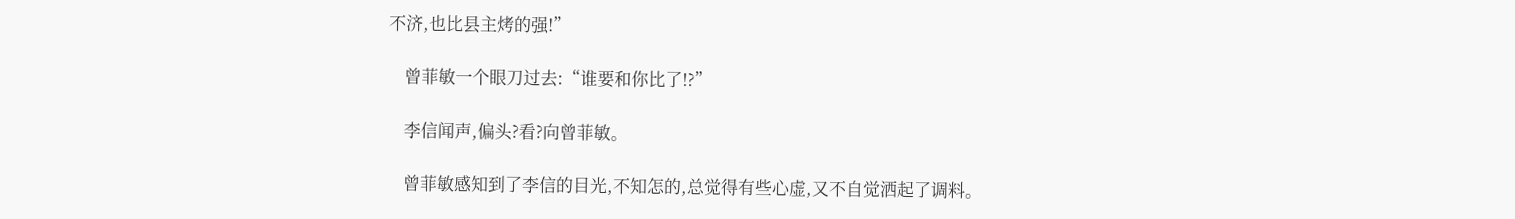不济,也比县主烤的强!”

    曾菲敏一个眼刀过去:“谁要和你比了!?”

    李信闻声,偏头?看?向曾菲敏。

    曾菲敏感知到了李信的目光,不知怎的,总觉得有些心虚,又不自觉洒起了调料。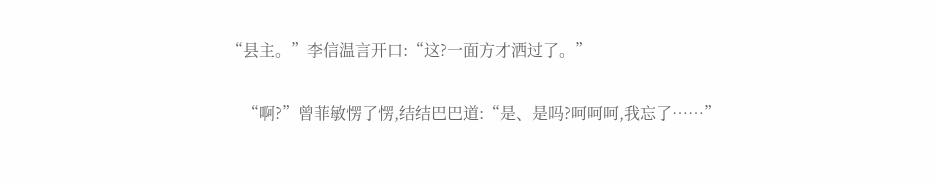“县主。”李信温言开口:“这?一面方才洒过了。”

    “啊?”曾菲敏愣了愣,结结巴巴道:“是、是吗?呵呵呵,我忘了……”